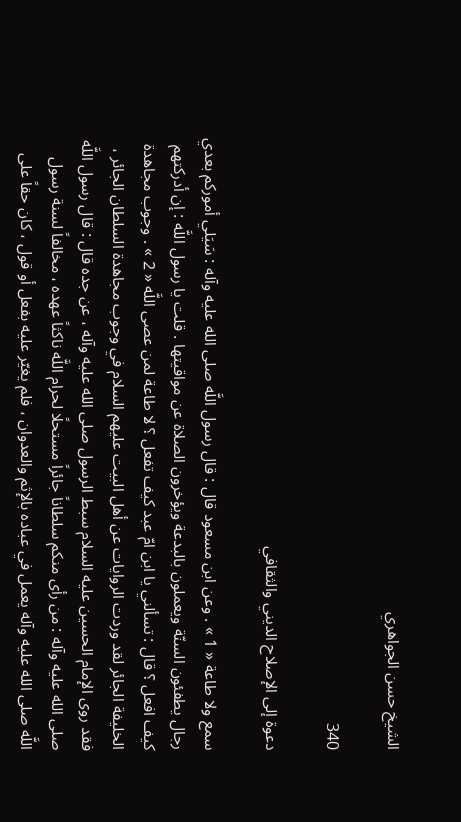الشيخ حسن الجواهري

340

دعوة إلى الإصلاح الديني والثقافي

سمع ولا طاعة « 1 » . وعن ابن مسعود قال : قال رسول اللَّه صلى الله عليه وآله : سَيَلي أموركم بعدي رجال يطفئون السنّة ويعملون بالبدعة ويؤخرون الصلاة عن مواقيتها . قلت يا رسول اللَّه : إن أدركتهم كيف افعل ؟ قال : تسألني يا ابن امّ عبد كيف تفعل ؟ لا طاعة لمن عصى اللَّه « 2 » . وجوب مجاهدة الخليفة الجائر لقد وردت الروايات عن أهل البيت عليهم السلام في وجوب مجاهدة السلطان الجائر ، فقد روى الإمام الحسين عليه السلام سبط الرسول صلى الله عليه وآله ، عن جده قال : قال رسول اللَّه صلى الله عليه وآله : من رأى منكم سلطاناً جائراً مستحلًا لحرام اللَّه ناكثاً عهده ، مخالفاً لسنة رسول اللَّه صلى الله عليه وآله يعمل في عباده بالإثم والعدوان ، فلم يغيّر عليه بفعل أو قول ، كان حقاً على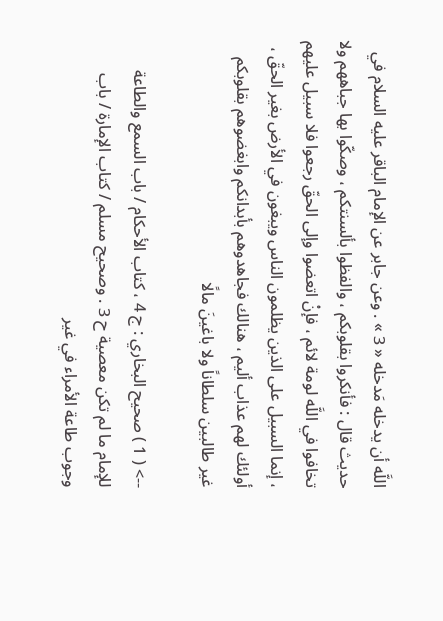اللَّه أن يدخله مَدخله « 3 » . وعن جابر عن الإمام الباقر عليه السلام في حديث قال : فأنكروا بقلوبكم ، والفظوا بألسنتكم ، وصكّوا بها جباههم ولا تخافوا في اللَّه لومة لائم ، فإنْ اتعضوا وإلى الحقّ رجعوا فلا سبيل عليهم ، إنما السبيل على الذين يظلمون الناس ويبغون في الأرض بغير الحقّ ، أولئك لهم عذاب أليم ، هنالك فجاهدوهم بأبدانكم وابغضوهم بقلوبكم غير طالبين سلطاناً ولا باغينَ مالًا

--> ( 1 ) صحيح البخاري : ج 4 ، كتاب الأحكام / باب السمع والطاعة للإمام ما لم تكن معصية ح 3 . وصحيح مسلم / كتاب الإمارة / باب وجوب طاعة الأمراء في غير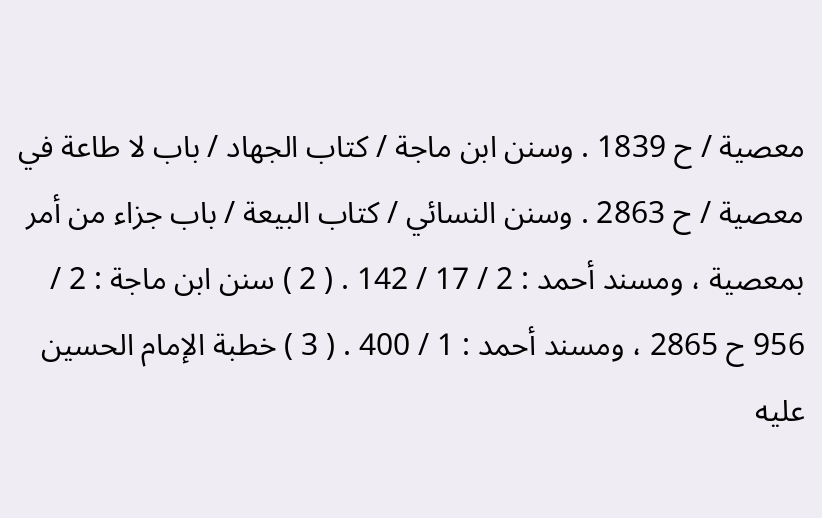معصية / ح 1839 . وسنن ابن ماجة / كتاب الجهاد / باب لا طاعة في معصية / ح 2863 . وسنن النسائي / كتاب البيعة / باب جزاء من أمر بمعصية ، ومسند أحمد : 2 / 17 / 142 . ( 2 ) سنن ابن ماجة : 2 / 956 ح 2865 ، ومسند أحمد : 1 / 400 . ( 3 ) خطبة الإمام الحسين عليه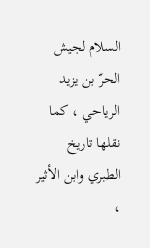السلام لجيش الحرّ بن يزيد الرياحي ، كما نقلها تاريخ الطبري وابن الأثير ،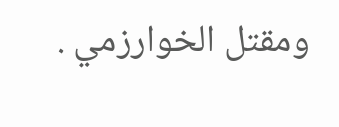ومقتل الخوارزمي .